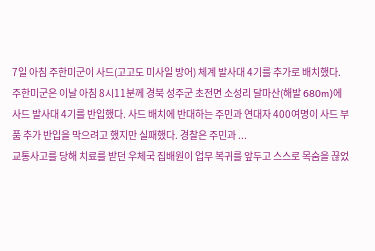7일 아침 주한미군이 사드(고고도 미사일 방어) 체계 발사대 4기를 추가로 배치했다. 주한미군은 이날 아침 8시11분께 경북 성주군 초전면 소성리 달마산(해발 680m)에 사드 발사대 4기를 반입했다. 사드 배치에 반대하는 주민과 연대자 400여명이 사드 부품 추가 반입을 막으려고 했지만 실패했다. 경찰은 주민과 ...
교통사고를 당해 치료를 받던 우체국 집배원이 업무 복귀를 앞두고 스스로 목숨을 끊었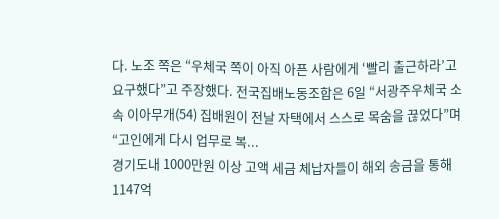다. 노조 쪽은 “우체국 쪽이 아직 아픈 사람에게 ‘빨리 출근하라’고 요구했다”고 주장했다. 전국집배노동조합은 6일 “서광주우체국 소속 이아무개(54) 집배원이 전날 자택에서 스스로 목숨을 끊었다”며 “고인에게 다시 업무로 복...
경기도내 1000만원 이상 고액 세금 체납자들이 해외 송금을 통해 1147억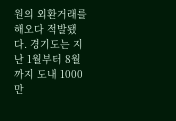원의 외환거래를 해오다 적발됐다. 경기도는 지난 1월부터 8월까지 도내 1000만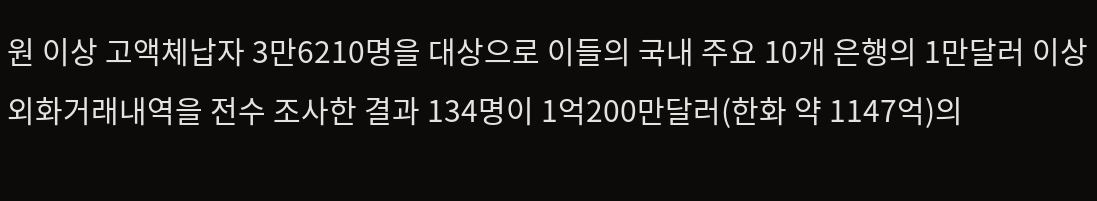원 이상 고액체납자 3만6210명을 대상으로 이들의 국내 주요 10개 은행의 1만달러 이상 외화거래내역을 전수 조사한 결과 134명이 1억200만달러(한화 약 1147억)의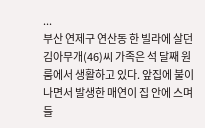...
부산 연제구 연산동 한 빌라에 살던 김아무개(46)씨 가족은 석 달째 원룸에서 생활하고 있다. 앞집에 불이 나면서 발생한 매연이 집 안에 스며들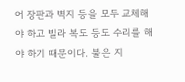어 장판과 벽지 등을 모두 교체해야 하고 빌라 복도 등도 수리를 해야 하기 때문이다. 불은 지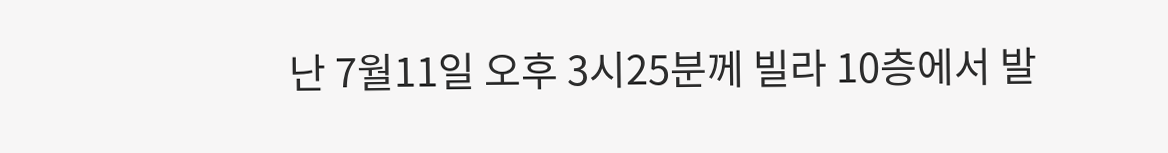난 7월11일 오후 3시25분께 빌라 10층에서 발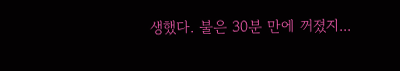생했다. 불은 30분 만에 꺼졌지...